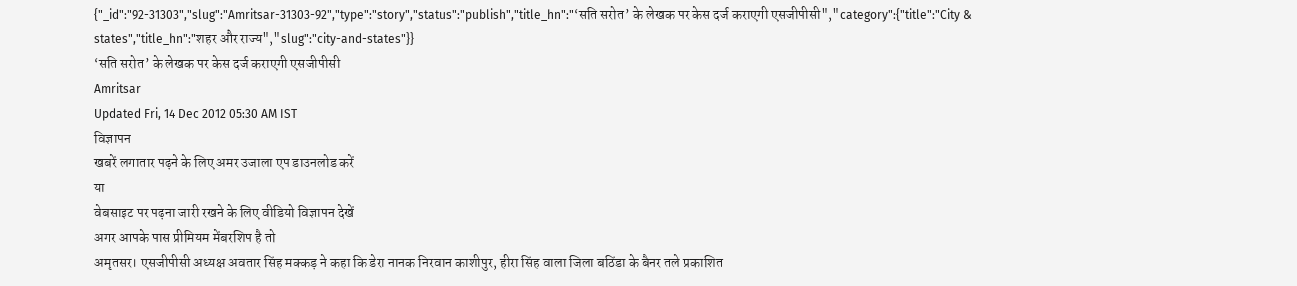{"_id":"92-31303","slug":"Amritsar-31303-92","type":"story","status":"publish","title_hn":"‘सति सरोत’ के लेखक पर केस दर्ज कराएगी एसजीपीसी","category":{"title":"City & states","title_hn":"शहर और राज्य","slug":"city-and-states"}}
‘सति सरोत’ के लेखक पर केस दर्ज कराएगी एसजीपीसी
Amritsar
Updated Fri, 14 Dec 2012 05:30 AM IST
विज्ञापन
खबरें लगातार पढ़ने के लिए अमर उजाला एप डाउनलोड करें
या
वेबसाइट पर पढ़ना जारी रखने के लिए वीडियो विज्ञापन देखें
अगर आपके पास प्रीमियम मेंबरशिप है तो
अमृतसर। एसजीपीसी अध्यक्ष अवतार सिंह मक्कड़ ने कहा कि डेरा नानक निरवान काशीपुर, हीरा सिंह वाला जिला बठिंडा के बैनर तले प्रकाशित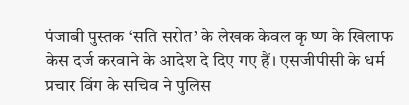पंजाबी पुस्तक ‘सति सरोत’ के लेखक केवल कृ ष्ण के खिलाफ केस दर्ज करवाने के आदेश दे दिए गए हैं। एसजीपीसी के धर्म प्रचार विंग के सचिव ने पुलिस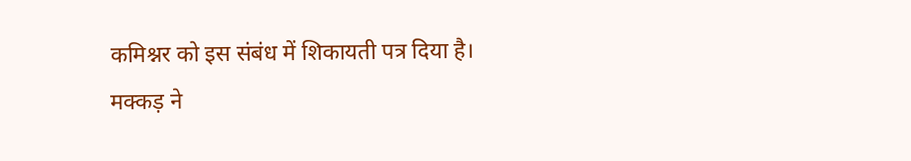कमिश्नर को इस संबंध में शिकायती पत्र दिया है।
मक्कड़ ने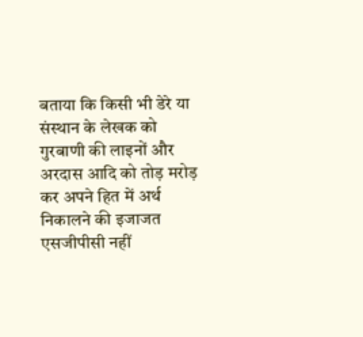बताया कि किसी भी डेरे या संस्थान के लेखक को गुरबाणी की लाइनों और अरदास आदि को तोड़ मरोड़ कर अपने हित में अर्थ निकालने की इजाजत एसजीपीसी नहीं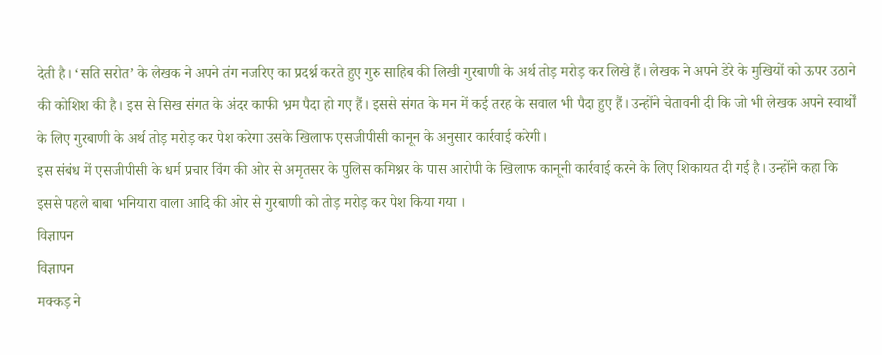देती है। ‘सति सरोत’ के लेखक ने अपने तंग नजरिए का प्रदर्श्न करते हुए गुरु साहिब की लिखी गुरबाणी के अर्थ तोड़ मरोड़ कर लिखे हैं। लेखक ने अपने डेरे के मुखियों को ऊपर उठाने की कोशिश की है। इस से सिख संगत के अंदर काफी भ्रम पैदा हो गए हैं। इससे संगत के मन में कई तरह के सवाल भी पैदा हुए हैं। उन्होंने चेतावनी दी कि जो भी लेखक अपने स्वार्थों के लिए गुरबाणी के अर्थ तोड़ मरोड़ कर पेश करेगा उसके खिलाफ एसजीपीसी कानून के अनुसार कार्रवाई करेगी।
इस संबंध में एसजीपीसी के धर्म प्रचार विंग की ओर से अमृतसर के पुलिस कमिश्नर के पास आरोपी के खिलाफ कानूनी कार्रवाई करने के लिए शिकायत दी गई है। उन्होंने कहा कि इससे पहले बाबा भनियारा वाला आदि की ओर से गुरबाणी को तोड़ मरोड़ कर पेश किया गया ।
विज्ञापन
विज्ञापन
मक्कड़ ने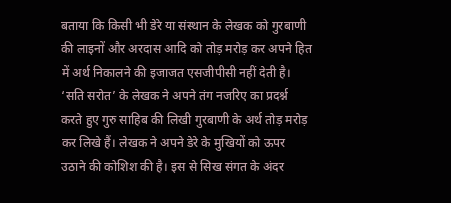बताया कि किसी भी डेरे या संस्थान के लेखक को गुरबाणी की लाइनों और अरदास आदि को तोड़ मरोड़ कर अपने हित में अर्थ निकालने की इजाजत एसजीपीसी नहीं देती है। ‘सति सरोत’ के लेखक ने अपने तंग नजरिए का प्रदर्श्न करते हुए गुरु साहिब की लिखी गुरबाणी के अर्थ तोड़ मरोड़ कर लिखे हैं। लेखक ने अपने डेरे के मुखियों को ऊपर उठाने की कोशिश की है। इस से सिख संगत के अंदर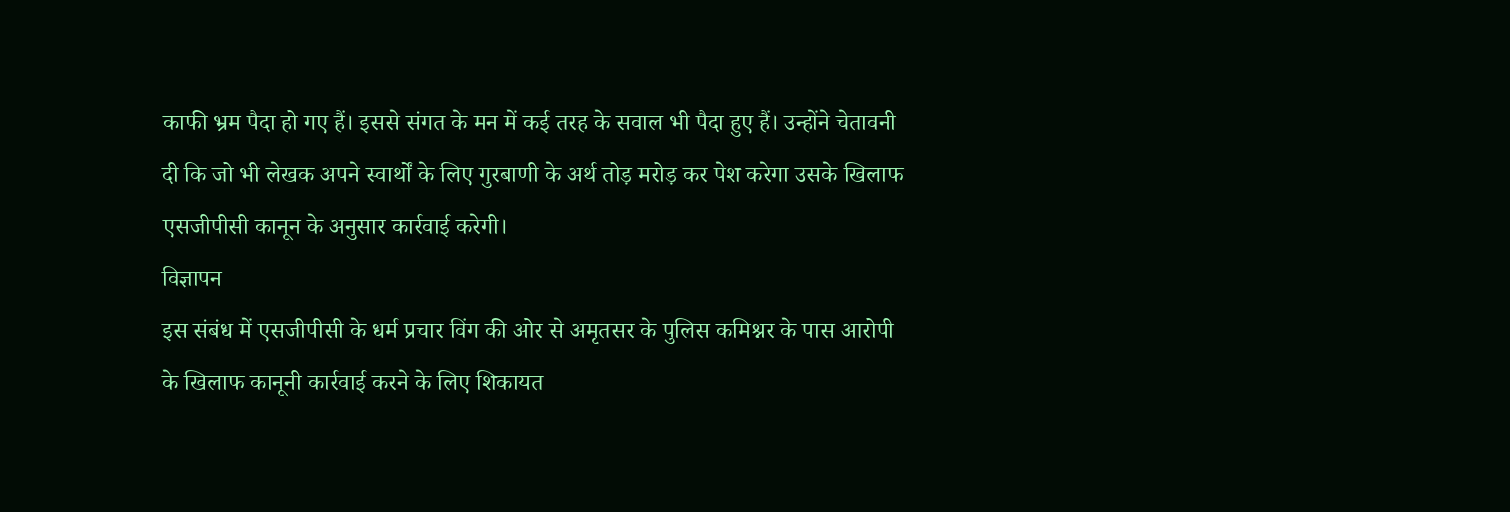काफी भ्रम पैदा हो गए हैं। इससे संगत के मन में कई तरह के सवाल भी पैदा हुए हैं। उन्होंने चेतावनी दी कि जो भी लेखक अपने स्वार्थों के लिए गुरबाणी के अर्थ तोड़ मरोड़ कर पेश करेगा उसके खिलाफ एसजीपीसी कानून के अनुसार कार्रवाई करेगी।
विज्ञापन
इस संबंध में एसजीपीसी के धर्म प्रचार विंग की ओर से अमृतसर के पुलिस कमिश्नर के पास आरोपी के खिलाफ कानूनी कार्रवाई करने के लिए शिकायत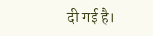दी गई है।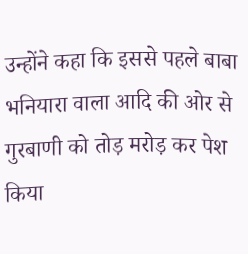उन्होंने कहा कि इससे पहले बाबा भनियारा वाला आदि की ओर से गुरबाणी को तोड़ मरोड़ कर पेश किया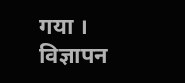गया ।
विज्ञापन